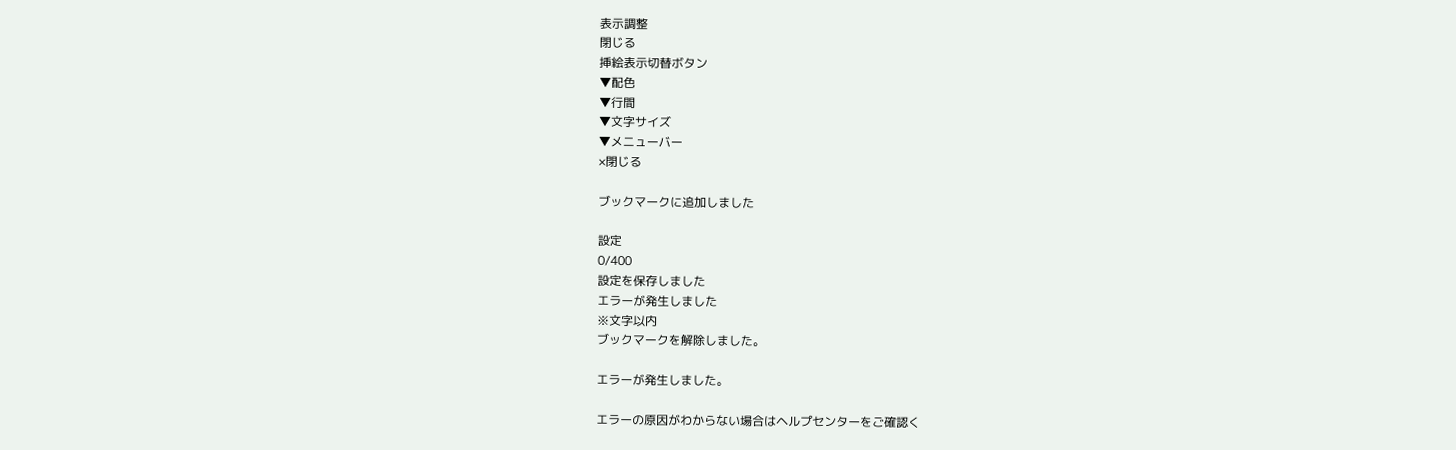表示調整
閉じる
挿絵表示切替ボタン
▼配色
▼行間
▼文字サイズ
▼メニューバー
×閉じる

ブックマークに追加しました

設定
0/400
設定を保存しました
エラーが発生しました
※文字以内
ブックマークを解除しました。

エラーが発生しました。

エラーの原因がわからない場合はヘルプセンターをご確認く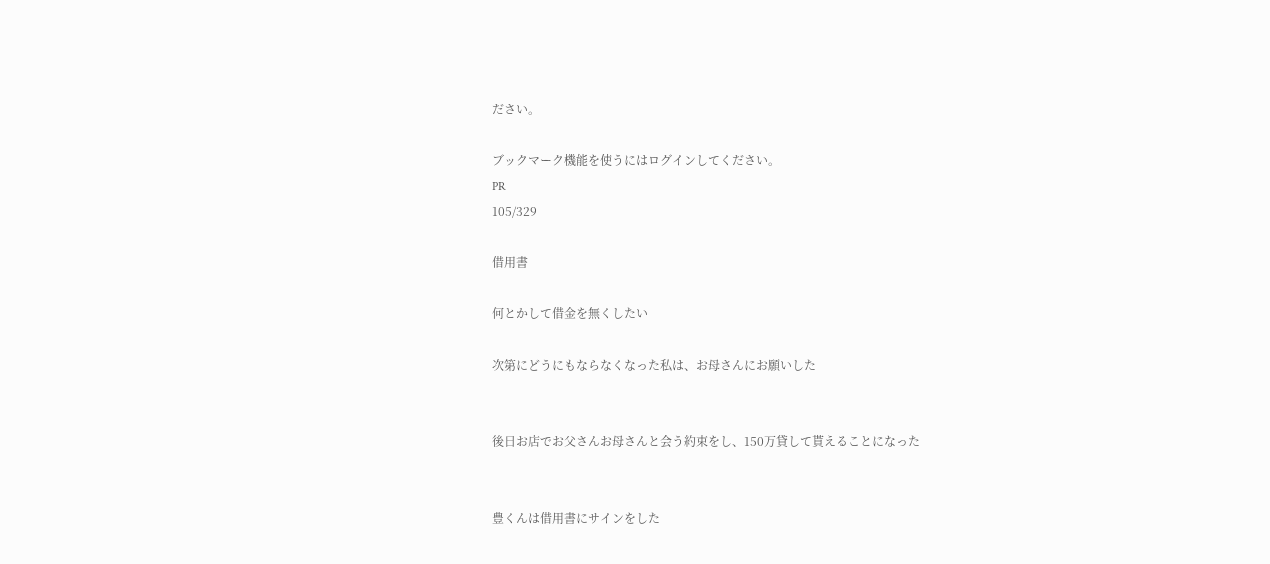ださい。

ブックマーク機能を使うにはログインしてください。
PR
105/329

借用書

何とかして借金を無くしたい

次第にどうにもならなくなった私は、お母さんにお願いした


後日お店でお父さんお母さんと会う約束をし、150万貸して貰えることになった


豊くんは借用書にサインをした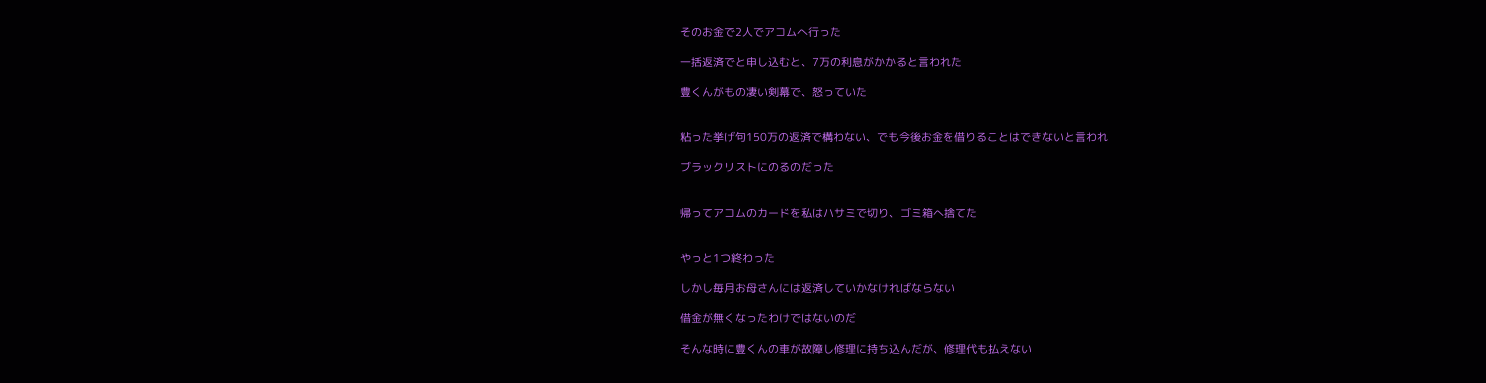そのお金で2人でアコムへ行った

一括返済でと申し込むと、7万の利息がかかると言われた

豊くんがもの凄い剣幕で、怒っていた


粘った挙げ句150万の返済で構わない、でも今後お金を借りることはできないと言われ

ブラックリストにのるのだった


帰ってアコムのカードを私はハサミで切り、ゴミ箱へ捨てた


やっと1つ終わった

しかし毎月お母さんには返済していかなければならない

借金が無くなったわけではないのだ

そんな時に豊くんの車が故障し修理に持ち込んだが、修理代も払えない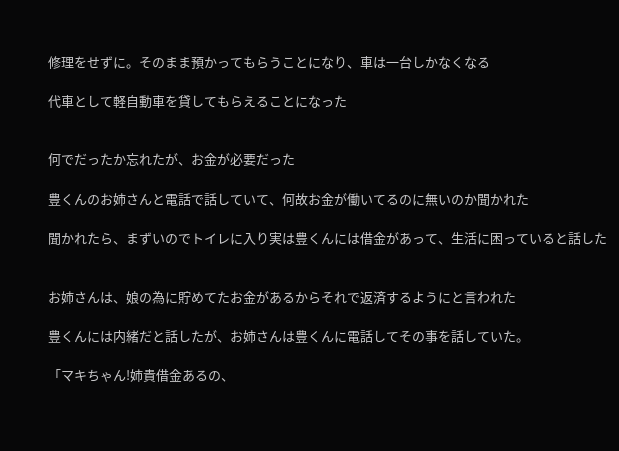修理をせずに。そのまま預かってもらうことになり、車は一台しかなくなる

代車として軽自動車を貸してもらえることになった


何でだったか忘れたが、お金が必要だった

豊くんのお姉さんと電話で話していて、何故お金が働いてるのに無いのか聞かれた

聞かれたら、まずいのでトイレに入り実は豊くんには借金があって、生活に困っていると話した


お姉さんは、娘の為に貯めてたお金があるからそれで返済するようにと言われた

豊くんには内緒だと話したが、お姉さんは豊くんに電話してその事を話していた。

「マキちゃん!姉貴借金あるの、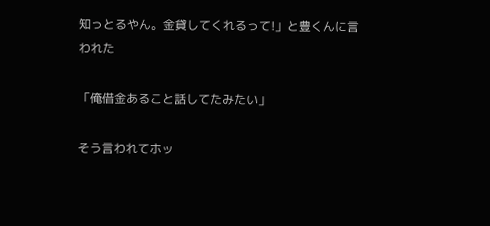知っとるやん。金貸してくれるって!」と豊くんに言われた

「俺借金あること話してたみたい」

そう言われてホッ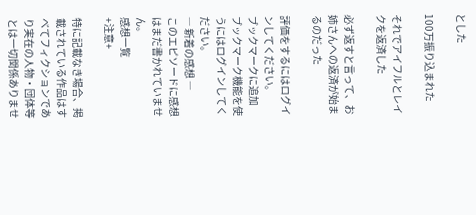とした

100万振り込まれた

それでアイフルとレイクを返済した

必ず返すと言って、お姉さんへの返済が始まるのだった

評価をするにはログインしてください。
ブックマークに追加
ブックマーク機能を使うにはログインしてください。
― 新着の感想 ―
このエピソードに感想はまだ書かれていません。
感想一覧
+注意+

特に記載なき場合、掲載されている作品はすべてフィクションであり実在の人物・団体等とは一切関係ありませ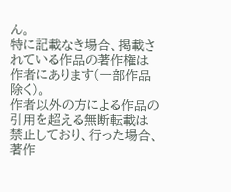ん。
特に記載なき場合、掲載されている作品の著作権は作者にあります(一部作品除く)。
作者以外の方による作品の引用を超える無断転載は禁止しており、行った場合、著作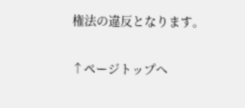権法の違反となります。

↑ページトップへ